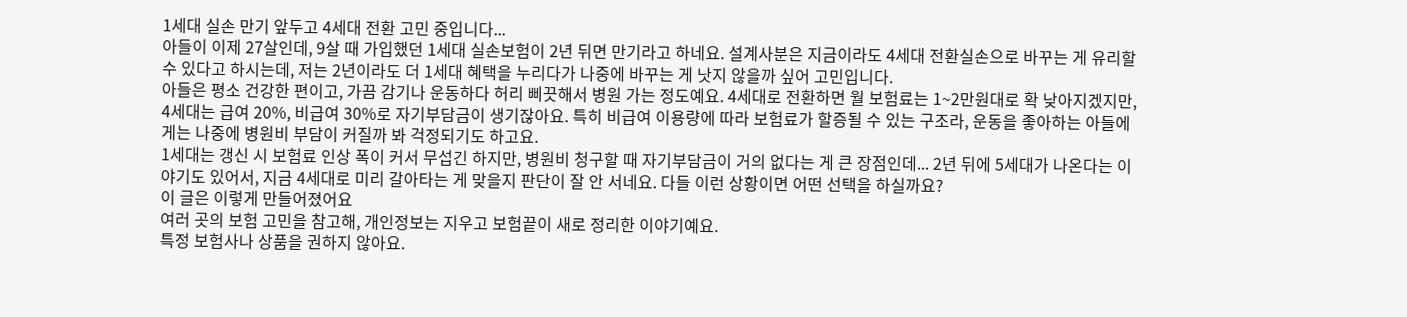1세대 실손 만기 앞두고 4세대 전환 고민 중입니다...
아들이 이제 27살인데, 9살 때 가입했던 1세대 실손보험이 2년 뒤면 만기라고 하네요. 설계사분은 지금이라도 4세대 전환실손으로 바꾸는 게 유리할 수 있다고 하시는데, 저는 2년이라도 더 1세대 혜택을 누리다가 나중에 바꾸는 게 낫지 않을까 싶어 고민입니다.
아들은 평소 건강한 편이고, 가끔 감기나 운동하다 허리 삐끗해서 병원 가는 정도예요. 4세대로 전환하면 월 보험료는 1~2만원대로 확 낮아지겠지만, 4세대는 급여 20%, 비급여 30%로 자기부담금이 생기잖아요. 특히 비급여 이용량에 따라 보험료가 할증될 수 있는 구조라, 운동을 좋아하는 아들에게는 나중에 병원비 부담이 커질까 봐 걱정되기도 하고요.
1세대는 갱신 시 보험료 인상 폭이 커서 무섭긴 하지만, 병원비 청구할 때 자기부담금이 거의 없다는 게 큰 장점인데... 2년 뒤에 5세대가 나온다는 이야기도 있어서, 지금 4세대로 미리 갈아타는 게 맞을지 판단이 잘 안 서네요. 다들 이런 상황이면 어떤 선택을 하실까요?
이 글은 이렇게 만들어졌어요
여러 곳의 보험 고민을 참고해, 개인정보는 지우고 보험끝이 새로 정리한 이야기예요.
특정 보험사나 상품을 권하지 않아요.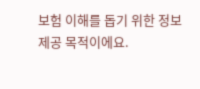보험 이해를 돕기 위한 정보 제공 목적이에요.